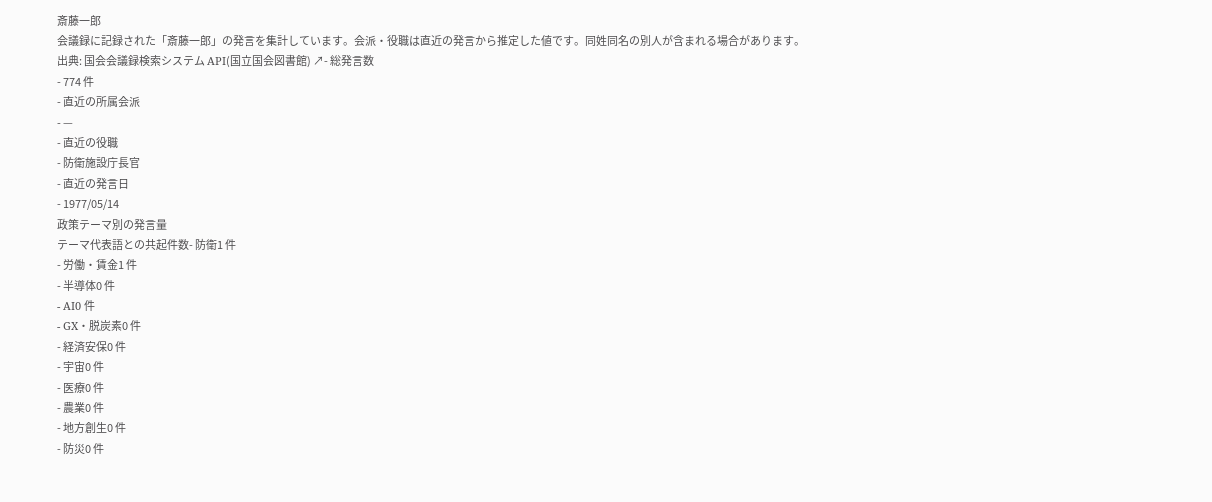斎藤一郎
会議録に記録された「斎藤一郎」の発言を集計しています。会派・役職は直近の発言から推定した値です。同姓同名の別人が含まれる場合があります。
出典: 国会会議録検索システム API(国立国会図書館) ↗- 総発言数
- 774 件
- 直近の所属会派
- —
- 直近の役職
- 防衛施設庁長官
- 直近の発言日
- 1977/05/14
政策テーマ別の発言量
テーマ代表語との共起件数- 防衛1 件
- 労働・賃金1 件
- 半導体0 件
- AI0 件
- GX・脱炭素0 件
- 経済安保0 件
- 宇宙0 件
- 医療0 件
- 農業0 件
- 地方創生0 件
- 防災0 件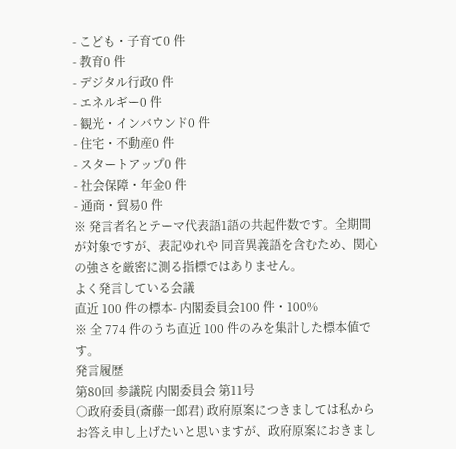- こども・子育て0 件
- 教育0 件
- デジタル行政0 件
- エネルギー0 件
- 観光・インバウンド0 件
- 住宅・不動産0 件
- スタートアップ0 件
- 社会保障・年金0 件
- 通商・貿易0 件
※ 発言者名とテーマ代表語1語の共起件数です。全期間が対象ですが、表記ゆれや 同音異義語を含むため、関心の強さを厳密に測る指標ではありません。
よく発言している会議
直近 100 件の標本- 内閣委員会100 件・100%
※ 全 774 件のうち直近 100 件のみを集計した標本値です。
発言履歴
第80回 参議院 内閣委員会 第11号
○政府委員(斎藤一郎君) 政府原案につきましては私からお答え申し上げたいと思いますが、政府原案におきまし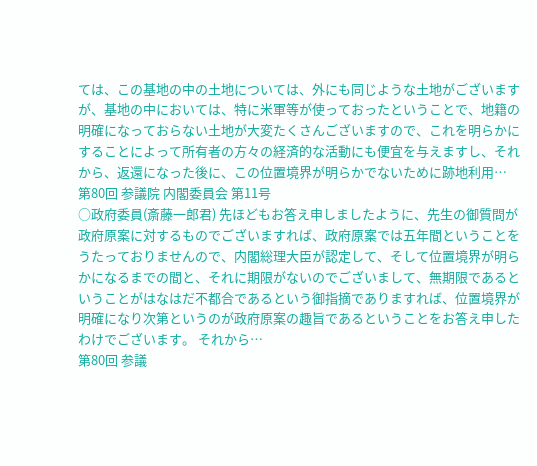ては、この基地の中の土地については、外にも同じような土地がございますが、基地の中においては、特に米軍等が使っておったということで、地籍の明確になっておらない土地が大変たくさんございますので、これを明らかにすることによって所有者の方々の経済的な活動にも便宜を与えますし、それから、返還になった後に、この位置境界が明らかでないために跡地利用…
第80回 参議院 内閣委員会 第11号
○政府委員(斎藤一郎君) 先ほどもお答え申しましたように、先生の御質問が政府原案に対するものでございますれば、政府原案では五年間ということをうたっておりませんので、内閣総理大臣が認定して、そして位置境界が明らかになるまでの間と、それに期限がないのでございまして、無期限であるということがはなはだ不都合であるという御指摘でありますれば、位置境界が明確になり次第というのが政府原案の趣旨であるということをお答え申したわけでございます。 それから…
第80回 参議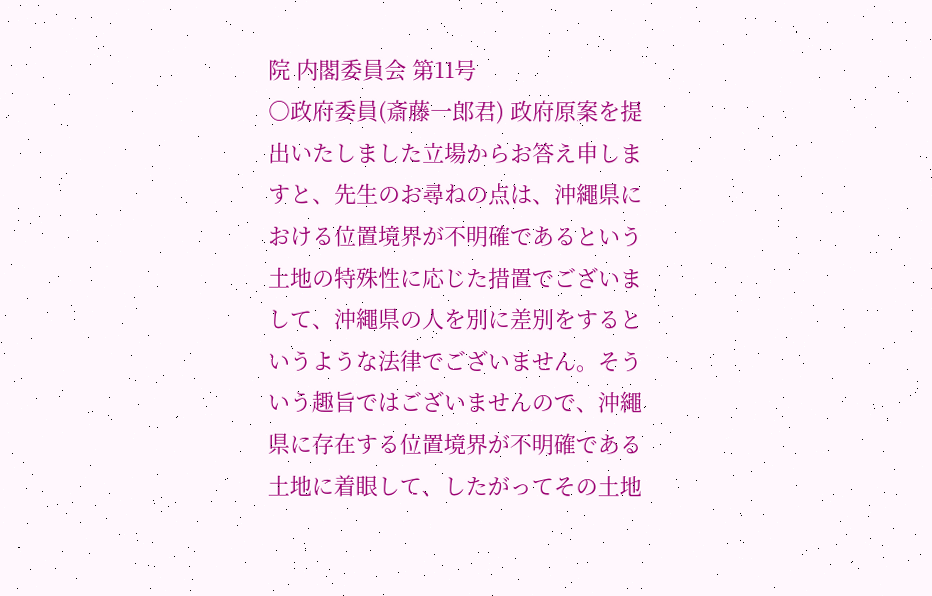院 内閣委員会 第11号
○政府委員(斎藤一郎君) 政府原案を提出いたしました立場からお答え申しますと、先生のお尋ねの点は、沖繩県における位置境界が不明確であるという土地の特殊性に応じた措置でございまして、沖繩県の人を別に差別をするというような法律でございません。そういう趣旨ではございませんので、沖繩県に存在する位置境界が不明確である土地に着眼して、したがってその土地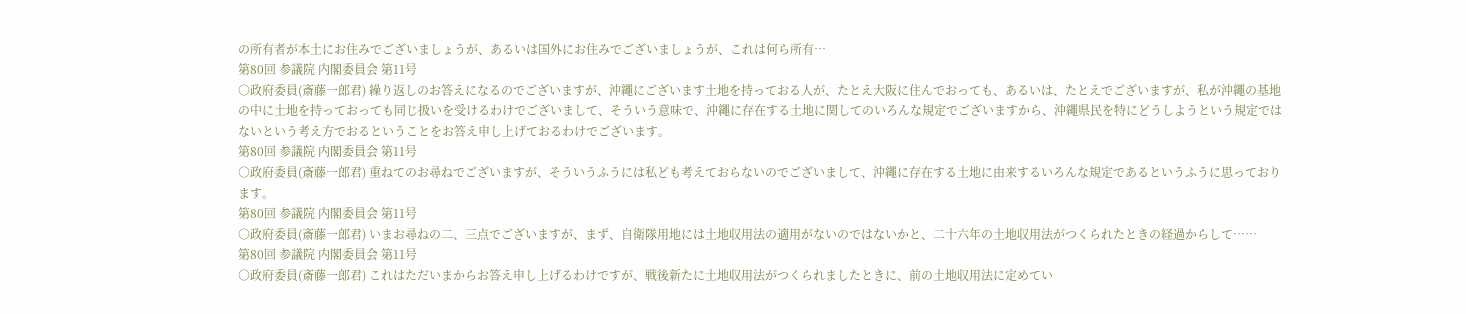の所有者が本土にお住みでございましょうが、あるいは国外にお住みでございましょうが、これは何ら所有…
第80回 参議院 内閣委員会 第11号
○政府委員(斎藤一郎君) 繰り返しのお答えになるのでございますが、沖繩にございます土地を持っておる人が、たとえ大阪に住んでおっても、あるいは、たとえでございますが、私が沖繩の基地の中に土地を持っておっても同じ扱いを受けるわけでございまして、そういう意味で、沖繩に存在する土地に関してのいろんな規定でございますから、沖繩県民を特にどうしようという規定ではないという考え方でおるということをお答え申し上げておるわけでございます。
第80回 参議院 内閣委員会 第11号
○政府委員(斎藤一郎君) 重ねてのお尋ねでございますが、そういうふうには私ども考えておらないのでございまして、沖繩に存在する土地に由来するいろんな規定であるというふうに思っております。
第80回 参議院 内閣委員会 第11号
○政府委員(斎藤一郎君) いまお尋ねの二、三点でございますが、まず、自衛隊用地には土地収用法の適用がないのではないかと、二十六年の土地収用法がつくられたときの経過からして……
第80回 参議院 内閣委員会 第11号
○政府委員(斎藤一郎君) これはただいまからお答え申し上げるわけですが、戦後新たに土地収用法がつくられましたときに、前の土地収用法に定めてい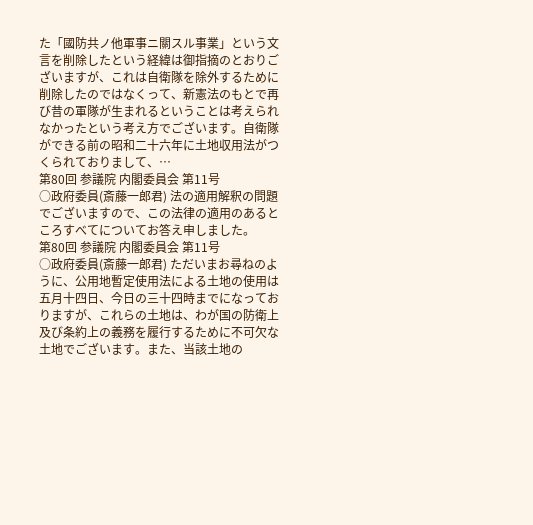た「國防共ノ他軍事ニ關スル事業」という文言を削除したという経緯は御指摘のとおりございますが、これは自衛隊を除外するために削除したのではなくって、新憲法のもとで再び昔の軍隊が生まれるということは考えられなかったという考え方でございます。自衛隊ができる前の昭和二十六年に土地収用法がつくられておりまして、…
第80回 参議院 内閣委員会 第11号
○政府委員(斎藤一郎君) 法の適用解釈の問題でございますので、この法律の適用のあるところすべてについてお答え申しました。
第80回 参議院 内閣委員会 第11号
○政府委員(斎藤一郎君) ただいまお尋ねのように、公用地暫定使用法による土地の使用は五月十四日、今日の三十四時までになっておりますが、これらの土地は、わが国の防衛上及び条約上の義務を履行するために不可欠な土地でございます。また、当該土地の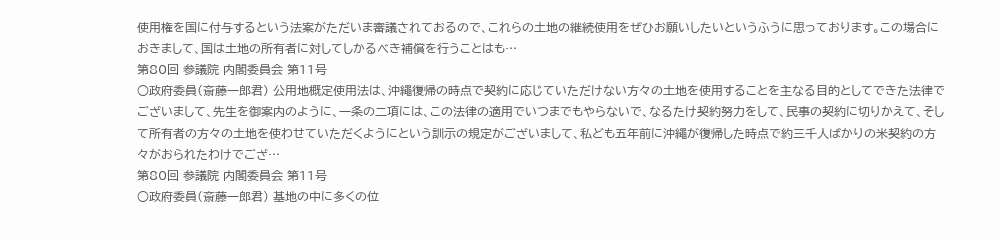使用権を国に付与するという法案がただいま審議されておるので、これらの土地の継続使用をぜひお願いしたいというふうに思っております。この場合におきまして、国は土地の所有者に対してしかるべき補償を行うことはも…
第80回 参議院 内閣委員会 第11号
○政府委員(斎藤一郎君) 公用地概定使用法は、沖繩復帰の時点で契約に応じていただけない方々の土地を使用することを主なる目的としてできた法律でございまして、先生を御案内のように、一条の二項には、この法律の適用でいつまでもやらないで、なるたけ契約努力をして、民事の契約に切りかえて、そして所有者の方々の土地を使わせていただくようにという訓示の規定がございまして、私ども五年前に沖繩が復帰した時点で約三千人ばかりの米契約の方々がおられたわけでござ…
第80回 参議院 内閣委員会 第11号
○政府委員(斎藤一郎君) 基地の中に多くの位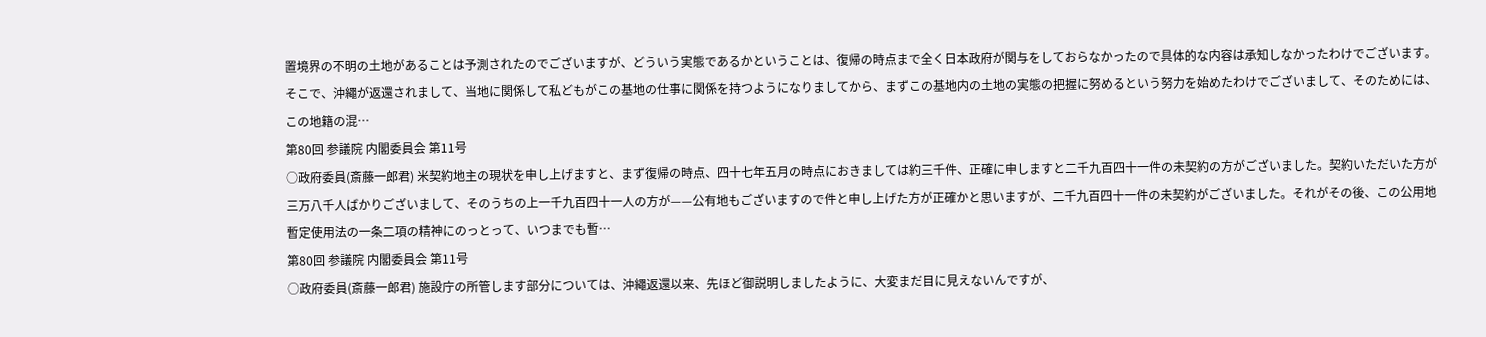置境界の不明の土地があることは予測されたのでございますが、どういう実態であるかということは、復帰の時点まで全く日本政府が関与をしておらなかったので具体的な内容は承知しなかったわけでございます。そこで、沖繩が返還されまして、当地に関係して私どもがこの基地の仕事に関係を持つようになりましてから、まずこの基地内の土地の実態の把握に努めるという努力を始めたわけでございまして、そのためには、この地籍の混…
第80回 参議院 内閣委員会 第11号
○政府委員(斎藤一郎君) 米契約地主の現状を申し上げますと、まず復帰の時点、四十七年五月の時点におきましては約三千件、正確に申しますと二千九百四十一件の未契約の方がございました。契約いただいた方が三万八千人ばかりございまして、そのうちの上一千九百四十一人の方が——公有地もございますので件と申し上げた方が正確かと思いますが、二千九百四十一件の未契約がございました。それがその後、この公用地暫定使用法の一条二項の精神にのっとって、いつまでも暫…
第80回 参議院 内閣委員会 第11号
○政府委員(斎藤一郎君) 施設庁の所管します部分については、沖繩返還以来、先ほど御説明しましたように、大変まだ目に見えないんですが、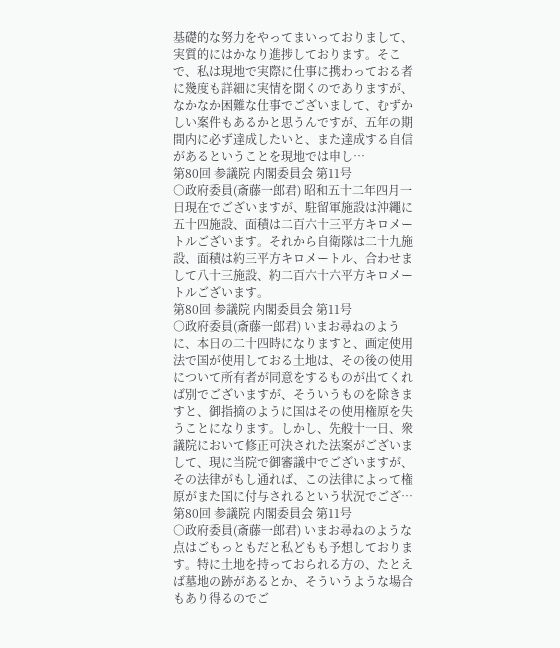基礎的な努力をやってまいっておりまして、実質的にはかなり進捗しております。そこで、私は現地で実際に仕事に携わっておる者に幾度も詳細に実情を聞くのでありますが、なかなか困難な仕事でございまして、むずかしい案件もあるかと思うんですが、五年の期間内に必ず達成したいと、また達成する自信があるということを現地では申し…
第80回 参議院 内閣委員会 第11号
○政府委員(斎藤一郎君) 昭和五十二年四月一日現在でございますが、駐留軍施設は沖繩に五十四施設、面積は二百六十三平方キロメートルございます。それから自衛隊は二十九施設、面積は約三平方キロメートル、合わせまして八十三施設、約二百六十六平方キロメートルございます。
第80回 参議院 内閣委員会 第11号
○政府委員(斎藤一郎君) いまお尋ねのように、本日の二十四時になりますと、画定使用法で国が使用しておる土地は、その後の使用について所有者が同意をするものが出てくれば別でございますが、そういうものを除きますと、御指摘のように国はその使用権原を失うことになります。しかし、先般十一日、衆議院において修正可決された法案がございまして、現に当院で御審議中でございますが、その法律がもし通れば、この法律によって権原がまた国に付与されるという状況でござ…
第80回 参議院 内閣委員会 第11号
○政府委員(斎藤一郎君) いまお尋ねのような点はごもっともだと私どもも予想しております。特に土地を持っておられる方の、たとえば墓地の跡があるとか、そういうような場合もあり得るのでご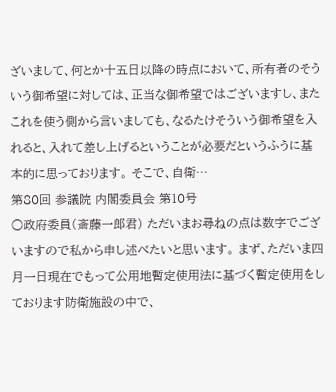ざいまして、何とか十五日以降の時点において、所有者のそういう御希望に対しては、正当な御希望ではございますし、またこれを使う側から言いましても、なるたけそういう御希望を入れると、入れて差し上げるということが必要だというふうに基本的に思っております。 そこで、自衛…
第80回 参議院 内閣委員会 第10号
○政府委員(斎藤一郎君) ただいまお尋ねの点は数字でございますので私から申し述べたいと思います。 まず、ただいま四月一日現在でもって公用地暫定使用法に基づく暫定使用をしております防衛施設の中で、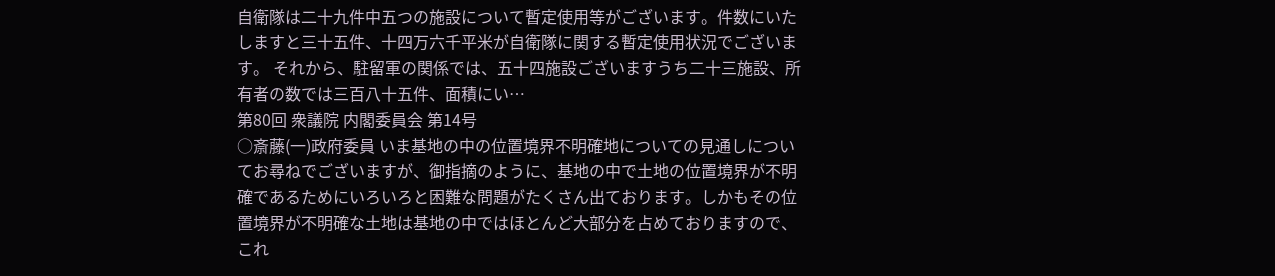自衛隊は二十九件中五つの施設について暫定使用等がございます。件数にいたしますと三十五件、十四万六千平米が自衛隊に関する暫定使用状況でございます。 それから、駐留軍の関係では、五十四施設ございますうち二十三施設、所有者の数では三百八十五件、面積にい…
第80回 衆議院 内閣委員会 第14号
○斎藤(一)政府委員 いま基地の中の位置境界不明確地についての見通しについてお尋ねでございますが、御指摘のように、基地の中で土地の位置境界が不明確であるためにいろいろと困難な問題がたくさん出ております。しかもその位置境界が不明確な土地は基地の中ではほとんど大部分を占めておりますので、これ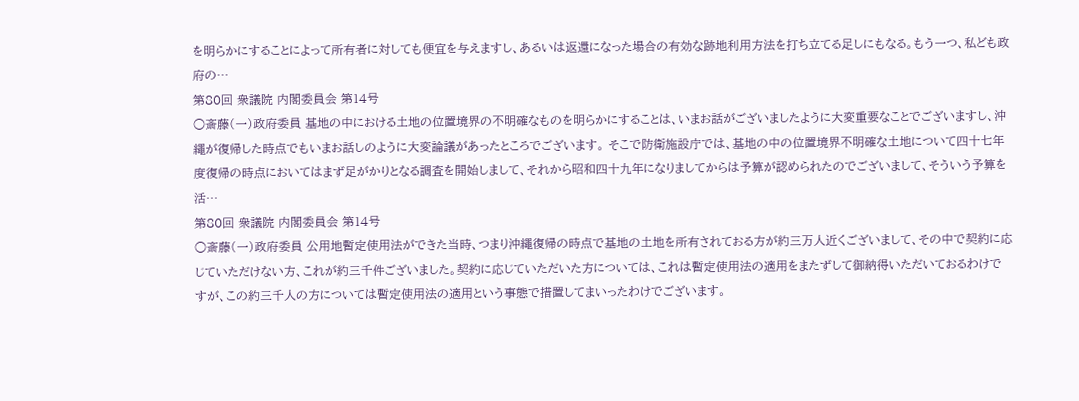を明らかにすることによって所有者に対しても便宜を与えますし、あるいは返還になった場合の有効な跡地利用方法を打ち立てる足しにもなる。もう一つ、私ども政府の…
第80回 衆議院 内閣委員会 第14号
○斎藤(一)政府委員 基地の中における土地の位置境界の不明確なものを明らかにすることは、いまお話がございましたように大変重要なことでございますし、沖繩が復帰した時点でもいまお話しのように大変論議があったところでございます。 そこで防衛施設庁では、基地の中の位置境界不明確な土地について四十七年度復帰の時点においてはまず足がかりとなる調査を開始しまして、それから昭和四十九年になりましてからは予算が認められたのでございまして、そういう予算を活…
第80回 衆議院 内閣委員会 第14号
○斎藤(一)政府委員 公用地暫定使用法ができた当時、つまり沖繩復帰の時点で基地の土地を所有されておる方が約三万人近くございまして、その中で契約に応じていただけない方、これが約三千件ございました。契約に応じていただいた方については、これは暫定使用法の適用をまたずして御納得いただいておるわけですが、この約三千人の方については暫定使用法の適用という事態で措置してまいったわけでございます。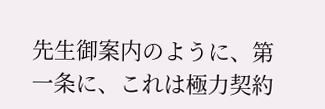先生御案内のように、第一条に、これは極力契約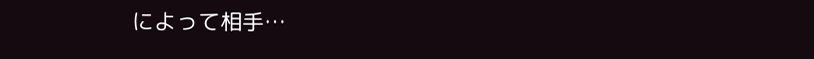によって相手…